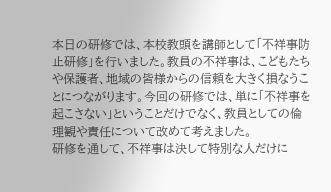本日の研修では、本校教頭を講師として「不祥事防止研修」を行いました。教員の不祥事は、こどもたちや保護者、地域の皆様からの信頼を大きく損なうことにつながります。今回の研修では、単に「不祥事を起こさない」ということだけでなく、教員としての倫理観や責任について改めて考えました。
研修を通して、不祥事は決して特別な人だけに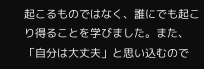起こるものではなく、誰にでも起こり得ることを学びました。また、「自分は大丈夫」と思い込むので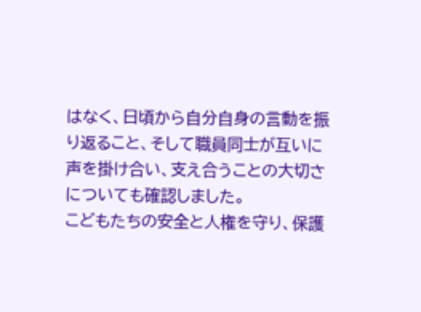はなく、日頃から自分自身の言動を振り返ること、そして職員同士が互いに声を掛け合い、支え合うことの大切さについても確認しました。
こどもたちの安全と人権を守り、保護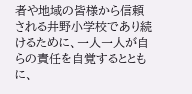者や地域の皆様から信頼される井野小学校であり続けるために、一人一人が自らの責任を自覚するとともに、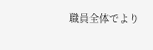職員全体でより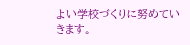よい学校づくりに努めていきます。